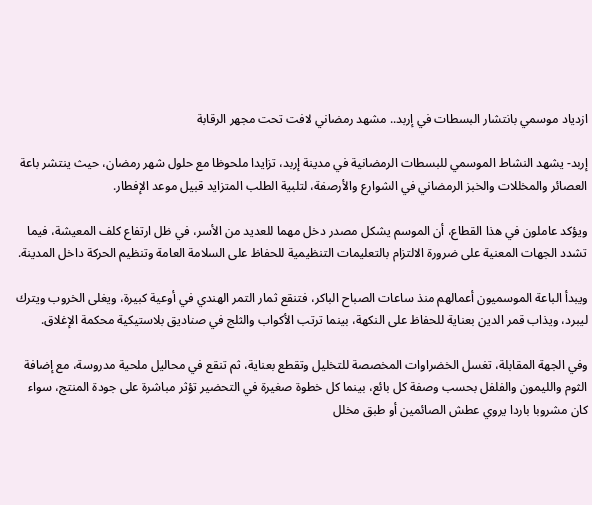ازدياد موسمي بانتشار البسطات في إربد.. مشهد رمضاني لافت تحت مجهر الرقابة

إربد- يشهد النشاط الموسمي للبسطات الرمضانية في مدينة إربد، تزايدا ملحوظا مع حلول شهر رمضان، حيث ينتشر باعة العصائر والمخللات والخبز الرمضاني في الشوارع والأرصفة، لتلبية الطلب المتزايد قبيل موعد الإفطار.

ويؤكد عاملون في هذا القطاع، أن الموسم يشكل مصدر دخل مهما للعديد من الأسر، في ظل ارتفاع كلف المعيشة، فيما تشدد الجهات المعنية على ضرورة الالتزام بالتعليمات التنظيمية للحفاظ على السلامة العامة وتنظيم الحركة داخل المدينة.

ويبدأ الباعة الموسميون أعمالهم منذ ساعات الصباح الباكر، فتنقع ثمار التمر الهندي في أوعية كبيرة، ويغلى الخروب ويترك ليبرد، ويذاب قمر الدين بعناية للحفاظ على النكهة، بينما ترتب الأكواب والثلج في صناديق بلاستيكية محكمة الإغلاق.

وفي الجهة المقابلة، تغسل الخضراوات المخصصة للتخليل وتقطع بعناية، ثم تنقع في محاليل ملحية مدروسة، مع إضافة الثوم والليمون والفلفل بحسب وصفة كل بائع، بينما كل خطوة صغيرة في التحضير تؤثر مباشرة على جودة المنتج، سواء كان مشروبا باردا يروي عطش الصائمين أو طبق مخلل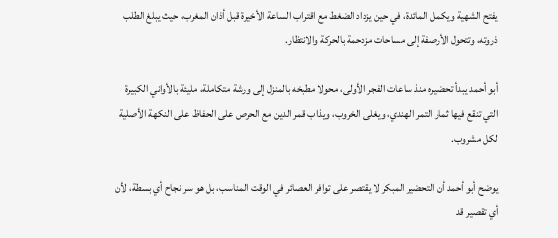يفتح الشهية ويكمل المائدة، في حين يزداد الضغط مع اقتراب الساعة الأخيرة قبل أذان المغرب، حيث يبلغ الطلب ذروته، وتتحول الأرصفة إلى مساحات مزدحمة بالحركة والانتظار.

أبو أحمد يبدأ تحضيره منذ ساعات الفجر الأولى، محولا مطبخه بالمنزل إلى ورشة متكاملة، مليئة بالأواني الكبيرة التي تنقع فيها ثمار التمر الهندي، ويغلى الخروب، ويذاب قمر الدين مع الحرص على الحفاظ على النكهة الأصلية لكل مشروب.

يوضح أبو أحمد أن التحضير المبكر لا يقتصر على توافر العصائر في الوقت المناسب، بل هو سر نجاح أي بسطة، لأن أي تقصير قد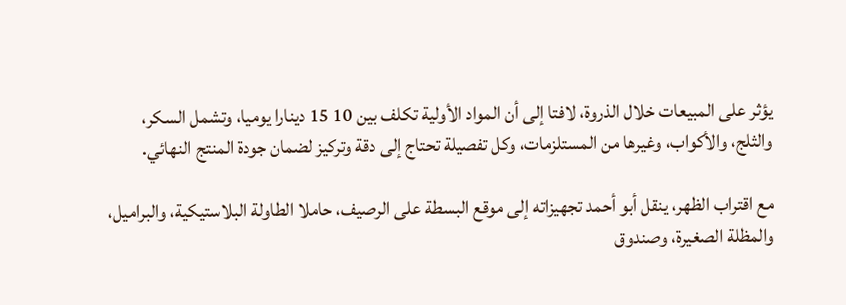يؤثر على المبيعات خلال الذروة، لافتا إلى أن المواد الأولية تكلف بين 10 15 دينارا يوميا، وتشمل السكر، والثلج، والأكواب، وغيرها من المستلزمات، وكل تفصيلة تحتاج إلى دقة وتركيز لضمان جودة المنتج النهائي.

مع اقتراب الظهر، ينقل أبو أحمد تجهيزاته إلى موقع البسطة على الرصيف، حاملا الطاولة البلاستيكية، والبراميل، والمظلة الصغيرة، وصندوق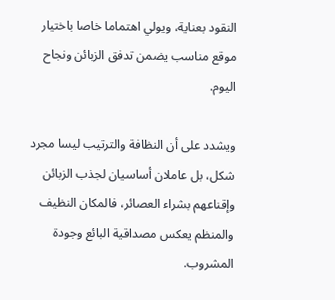النقود بعناية، ويولي اهتماما خاصا باختيار موقع مناسب يضمن تدفق الزبائن ونجاح اليوم.

ويشدد على أن النظافة والترتيب ليسا مجرد شكل، بل عاملان أساسيان لجذب الزبائن وإقناعهم بشراء العصائر، فالمكان النظيف والمنظم يعكس مصداقية البائع وجودة المشروب.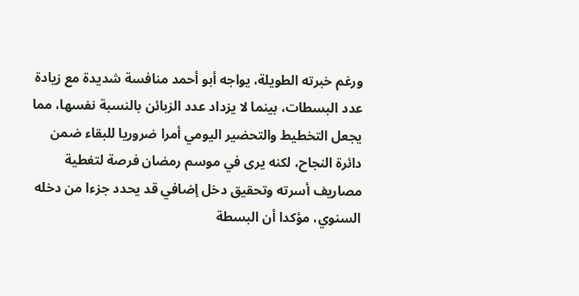ورغم خبرته الطويلة، يواجه أبو أحمد منافسة شديدة مع زيادة عدد البسطات، بينما لا يزداد عدد الزبائن بالنسبة نفسها، مما يجعل التخطيط والتحضير اليومي أمرا ضروريا للبقاء ضمن دائرة النجاح، لكنه يرى في موسم رمضان فرصة لتغطية مصاريف أسرته وتحقيق دخل إضافي قد يحدد جزءا من دخله السنوي، مؤكدا أن البسطة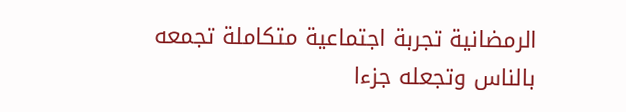الرمضانية تجربة اجتماعية متكاملة تجمعه بالناس وتجعله جزءا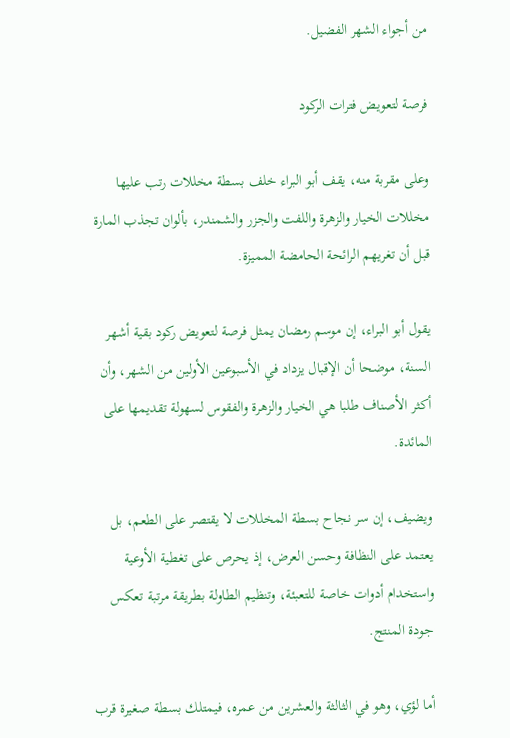من أجواء الشهر الفضيل.

فرصة لتعويض فترات الركود

وعلى مقربة منه، يقف أبو البراء خلف بسطة مخللات رتب عليها مخللات الخيار والزهرة واللفت والجزر والشمندر، بألوان تجذب المارة قبل أن تغريهم الرائحة الحامضة المميزة.

يقول أبو البراء، إن موسم رمضان يمثل فرصة لتعويض ركود بقية أشهر السنة، موضحا أن الإقبال يزداد في الأسبوعين الأولين من الشهر، وأن أكثر الأصناف طلبا هي الخيار والزهرة والفقوس لسهولة تقديمها على المائدة.

ويضيف، إن سر نجاح بسطة المخللات لا يقتصر على الطعم، بل يعتمد على النظافة وحسن العرض، إذ يحرص على تغطية الأوعية واستخدام أدوات خاصة للتعبئة، وتنظيم الطاولة بطريقة مرتبة تعكس جودة المنتج.

أما لؤي، وهو في الثالثة والعشرين من عمره، فيمتلك بسطة صغيرة قرب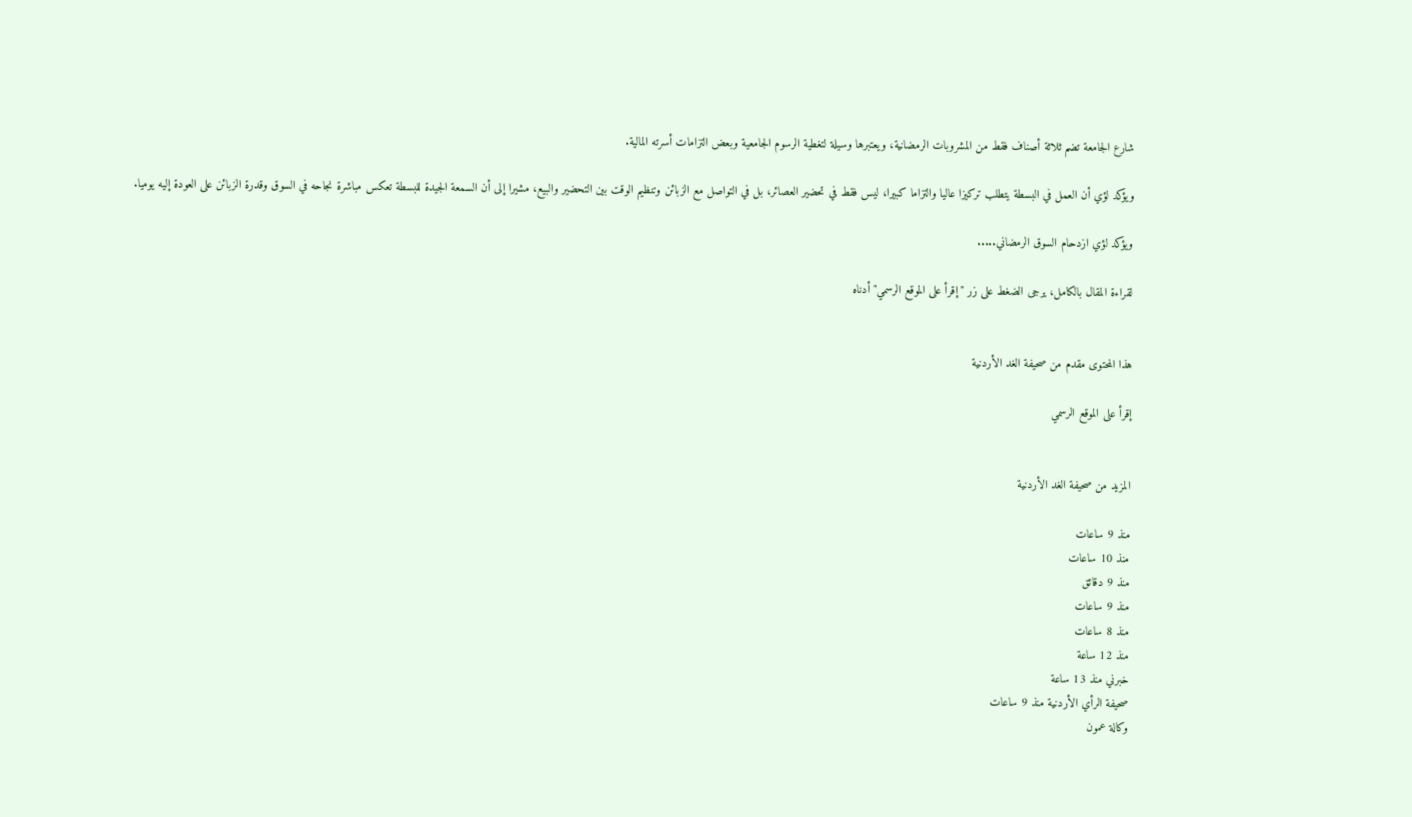شارع الجامعة تضم ثلاثة أصناف فقط من المشروبات الرمضانية، ويعتبرها وسيلة لتغطية الرسوم الجامعية وبعض التزامات أسرته المالية.

ويؤكد لؤي أن العمل في البسطة يتطلب تركيزا عاليا والتزاما كبيرا، ليس فقط في تحضير العصائر، بل في التواصل مع الزبائن وتنظيم الوقت بين التحضير والبيع، مشيرا إلى أن السمعة الجيدة للبسطة تعكس مباشرة نجاحه في السوق وقدرة الزبائن على العودة إليه يوميا.

ويؤكد لؤي ازدحام السوق الرمضاني.....

لقراءة المقال بالكامل، يرجى الضغط على زر "إقرأ على الموقع الرسمي" أدناه


هذا المحتوى مقدم من صحيفة الغد الأردنية

إقرأ على الموقع الرسمي


المزيد من صحيفة الغد الأردنية

منذ 9 ساعات
منذ 10 ساعات
منذ 9 دقائق
منذ 9 ساعات
منذ 8 ساعات
منذ 12 ساعة
خبرني منذ 13 ساعة
صحيفة الرأي الأردنية منذ 9 ساعات
وكالة عمون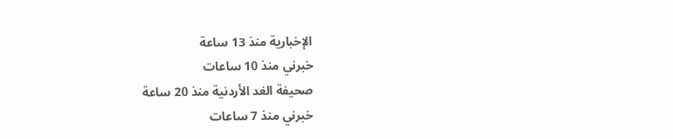الإخبارية منذ 13 ساعة
خبرني منذ 10 ساعات
صحيفة الغد الأردنية منذ 20 ساعة
خبرني منذ 7 ساعات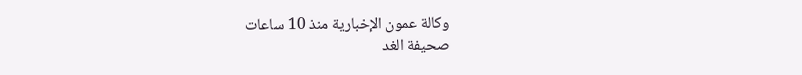وكالة عمون الإخبارية منذ 10 ساعات
صحيفة الغد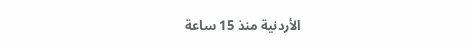الأردنية منذ 15 ساعة